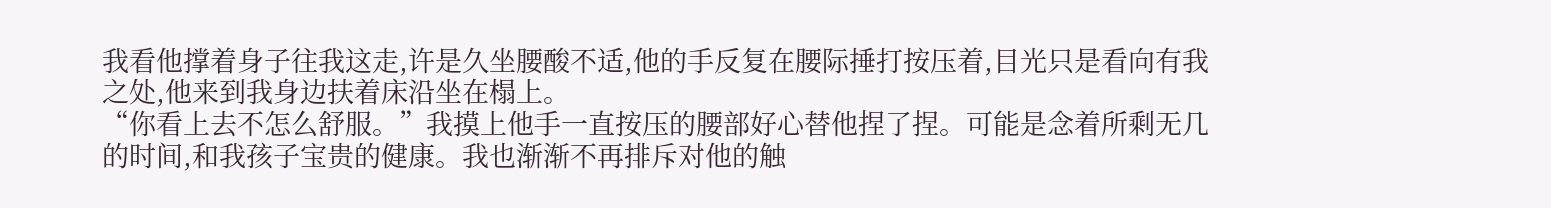我看他撑着身子往我这走,许是久坐腰酸不适,他的手反复在腰际捶打按压着,目光只是看向有我之处,他来到我身边扶着床沿坐在榻上。
“你看上去不怎么舒服。”我摸上他手一直按压的腰部好心替他捏了捏。可能是念着所剩无几的时间,和我孩子宝贵的健康。我也渐渐不再排斥对他的触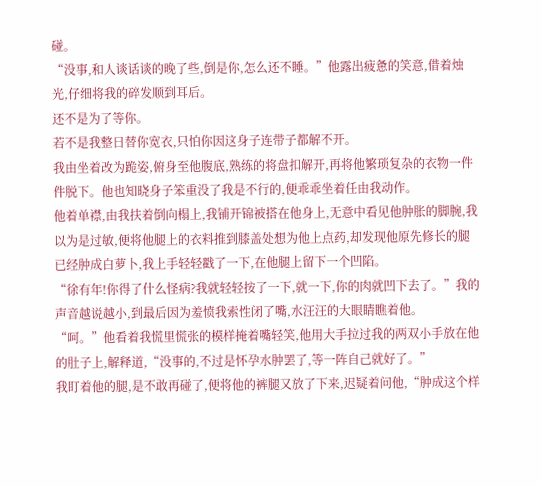碰。
“没事,和人谈话谈的晚了些,倒是你,怎么还不睡。”他露出疲惫的笑意,借着烛光,仔细将我的碎发顺到耳后。
还不是为了等你。
若不是我整日替你宽衣,只怕你因这身子连带子都解不开。
我由坐着改为跪姿,俯身至他腹底,熟练的将盘扣解开,再将他繁琐复杂的衣物一件件脱下。他也知晓身子笨重没了我是不行的,便乖乖坐着任由我动作。
他着单襟,由我扶着倒向榻上,我铺开锦被搭在他身上,无意中看见他肿胀的脚腕,我以为是过敏,便将他腿上的衣料推到膝盖处想为他上点药,却发现他原先修长的腿已经肿成白萝卜,我上手轻轻戳了一下,在他腿上留下一个凹陷。
“徐有年!你得了什么怪病?我就轻轻按了一下,就一下,你的肉就凹下去了。”我的声音越说越小,到最后因为羞愤我索性闭了嘴,水汪汪的大眼睛瞧着他。
“呵。”他看着我慌里慌张的模样掩着嘴轻笑,他用大手拉过我的两双小手放在他的肚子上,解释道,“没事的,不过是怀孕水肿罢了,等一阵自己就好了。”
我盯着他的腿,是不敢再碰了,便将他的裤腿又放了下来,迟疑着问他,“肿成这个样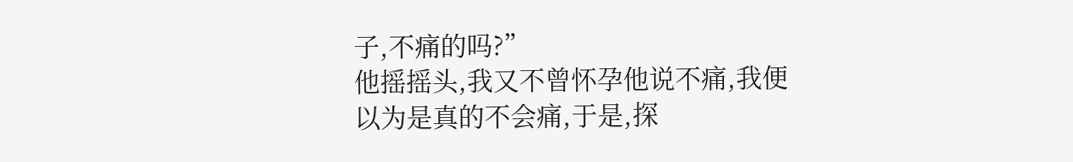子,不痛的吗?”
他摇摇头,我又不曾怀孕他说不痛,我便以为是真的不会痛,于是,探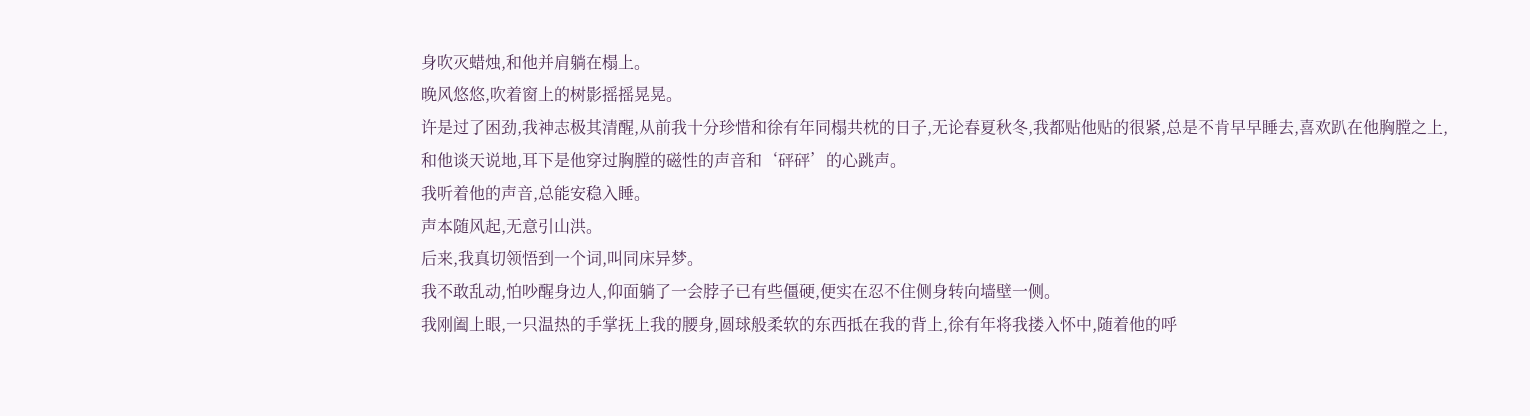身吹灭蜡烛,和他并肩躺在榻上。
晚风悠悠,吹着窗上的树影摇摇晃晃。
许是过了困劲,我神志极其清醒,从前我十分珍惜和徐有年同榻共枕的日子,无论春夏秋冬,我都贴他贴的很紧,总是不肯早早睡去,喜欢趴在他胸膛之上,和他谈天说地,耳下是他穿过胸膛的磁性的声音和‘砰砰’的心跳声。
我听着他的声音,总能安稳入睡。
声本随风起,无意引山洪。
后来,我真切领悟到一个词,叫同床异梦。
我不敢乱动,怕吵醒身边人,仰面躺了一会脖子已有些僵硬,便实在忍不住侧身转向墙壁一侧。
我刚阖上眼,一只温热的手掌抚上我的腰身,圆球般柔软的东西抵在我的背上,徐有年将我搂入怀中,随着他的呼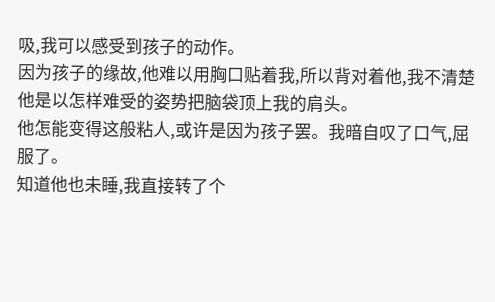吸,我可以感受到孩子的动作。
因为孩子的缘故,他难以用胸口贴着我,所以背对着他,我不清楚他是以怎样难受的姿势把脑袋顶上我的肩头。
他怎能变得这般粘人,或许是因为孩子罢。我暗自叹了口气,屈服了。
知道他也未睡,我直接转了个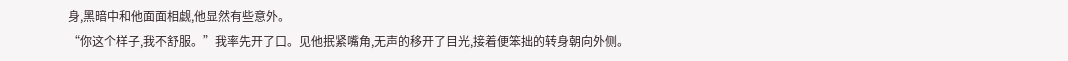身,黑暗中和他面面相觑,他显然有些意外。
“你这个样子,我不舒服。”我率先开了口。见他抿紧嘴角,无声的移开了目光,接着便笨拙的转身朝向外侧。